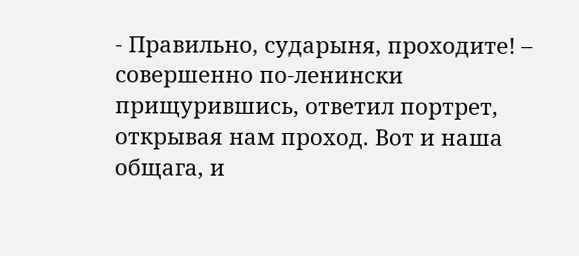- Правильно, сударыня, проходите! – совершенно по-ленински прищурившись, ответил портрет, открывая нам проход. Вот и наша общага, и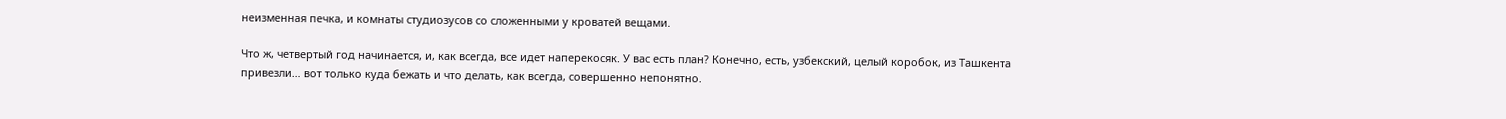неизменная печка, и комнаты студиозусов со сложенными у кроватей вещами.

Что ж, четвертый год начинается, и, как всегда, все идет наперекосяк. У вас есть план? Конечно, есть, узбекский, целый коробок, из Ташкента привезли… вот только куда бежать и что делать, как всегда, совершенно непонятно.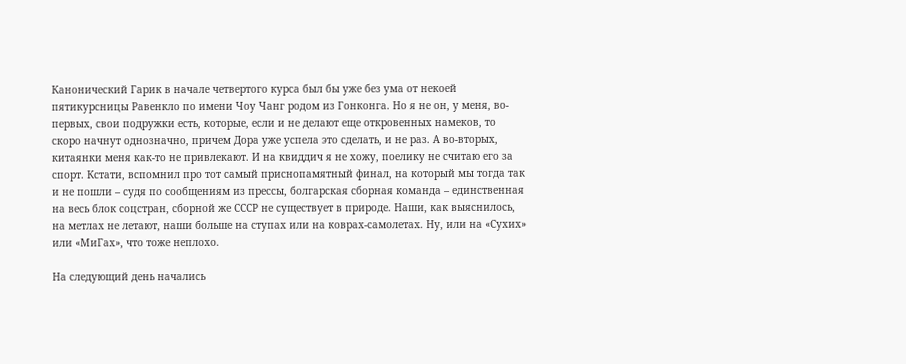Канонический Гарик в начале четвертого курса был бы уже без ума от некоей пятикурсницы Равенкло по имени Чоу Чанг родом из Гонконга. Но я не он, у меня, во-первых, свои подружки есть, которые, если и не делают еще откровенных намеков, то скоро начнут однозначно, причем Дора уже успела это сделать, и не раз. А во-вторых, китаянки меня как-то не привлекают. И на квиддич я не хожу, поелику не считаю его за спорт. Кстати, вспомнил про тот самый приснопамятный финал, на который мы тогда так и не пошли – судя по сообщениям из прессы, болгарская сборная команда – единственная на весь блок соцстран, сборной же СССР не существует в природе. Наши, как выяснилось, на метлах не летают, наши больше на ступах или на коврах-самолетах. Ну, или на «Сухих» или «МиГах», что тоже неплохо.

На следующий день начались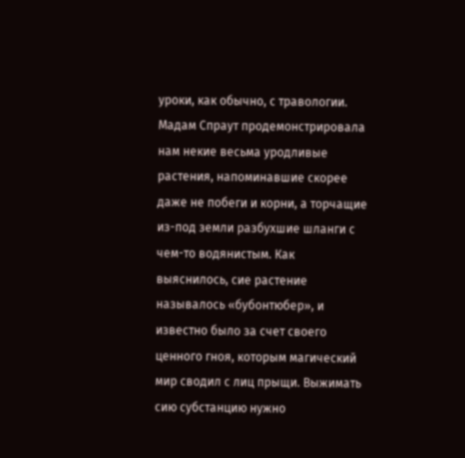уроки, как обычно, с травологии. Мадам Спраут продемонстрировала нам некие весьма уродливые растения, напоминавшие скорее даже не побеги и корни, а торчащие из-под земли разбухшие шланги с чем-то водянистым. Как выяснилось, сие растение называлось «бубонтюбер», и известно было за счет своего ценного гноя, которым магический мир сводил с лиц прыщи. Выжимать сию субстанцию нужно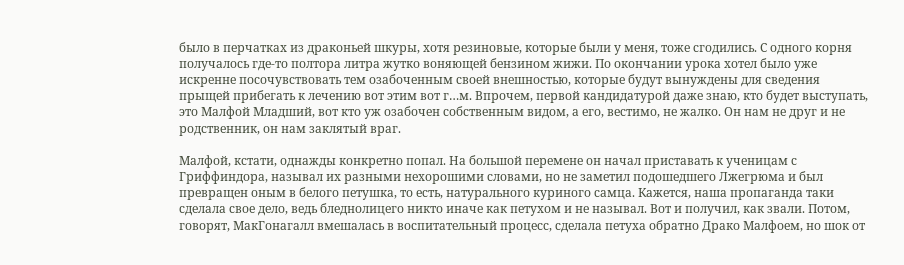было в перчатках из драконьей шкуры, хотя резиновые, которые были у меня, тоже сгодились. С одного корня получалось где-то полтора литра жутко воняющей бензином жижи. По окончании урока хотел было уже искренне посочувствовать тем озабоченным своей внешностью, которые будут вынуждены для сведения прыщей прибегать к лечению вот этим вот г…м. Впрочем, первой кандидатурой даже знаю, кто будет выступать, это Малфой Младший, вот кто уж озабочен собственным видом, а его, вестимо, не жалко. Он нам не друг и не родственник, он нам заклятый враг.

Малфой, кстати, однажды конкретно попал. На большой перемене он начал приставать к ученицам с Гриффиндора, называл их разными нехорошими словами, но не заметил подошедшего Лжегрюма и был превращен оным в белого петушка, то есть, натурального куриного самца. Кажется, наша пропаганда таки сделала свое дело, ведь бледнолицего никто иначе как петухом и не называл. Вот и получил, как звали. Потом, говорят, МакГонагалл вмешалась в воспитательный процесс, сделала петуха обратно Драко Малфоем, но шок от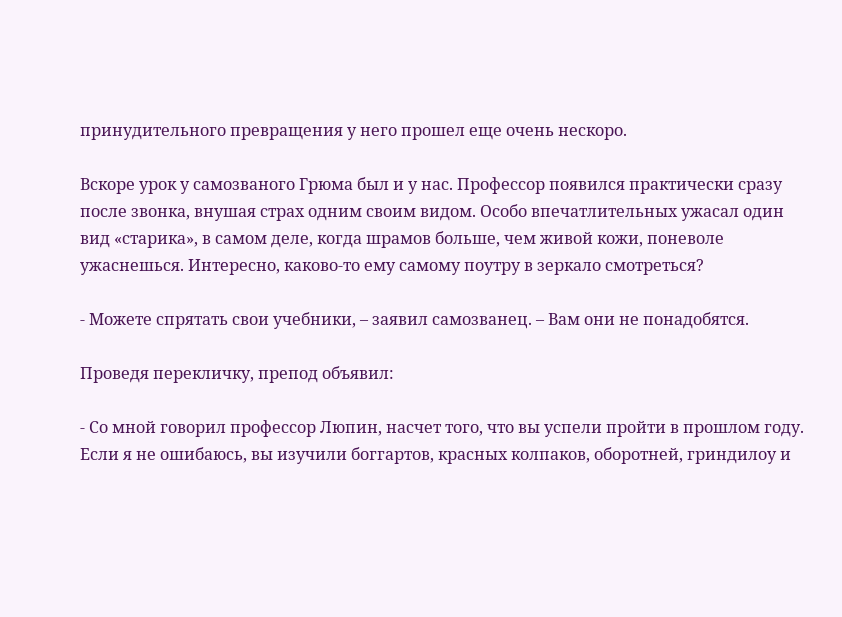принудительного превращения у него прошел еще очень нескоро.

Вскоре урок у самозваного Грюма был и у нас. Профессор появился практически сразу после звонка, внушая страх одним своим видом. Особо впечатлительных ужасал один вид «старика», в самом деле, когда шрамов больше, чем живой кожи, поневоле ужаснешься. Интересно, каково-то ему самому поутру в зеркало смотреться?

- Можете спрятать свои учебники, – заявил самозванец. – Вам они не понадобятся.

Проведя перекличку, препод объявил:

- Со мной говорил профессор Люпин, насчет того, что вы успели пройти в прошлом году. Если я не ошибаюсь, вы изучили боггартов, красных колпаков, оборотней, гриндилоу и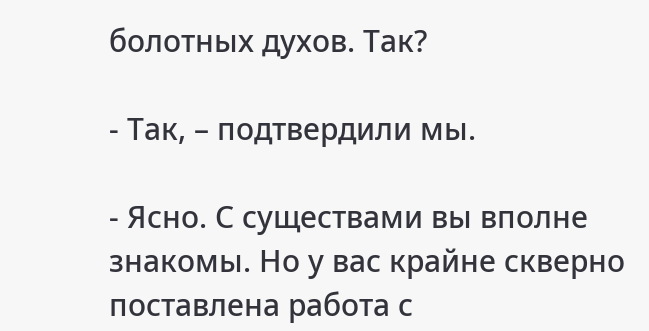болотных духов. Так?

- Так, – подтвердили мы.

- Ясно. С существами вы вполне знакомы. Но у вас крайне скверно поставлена работа с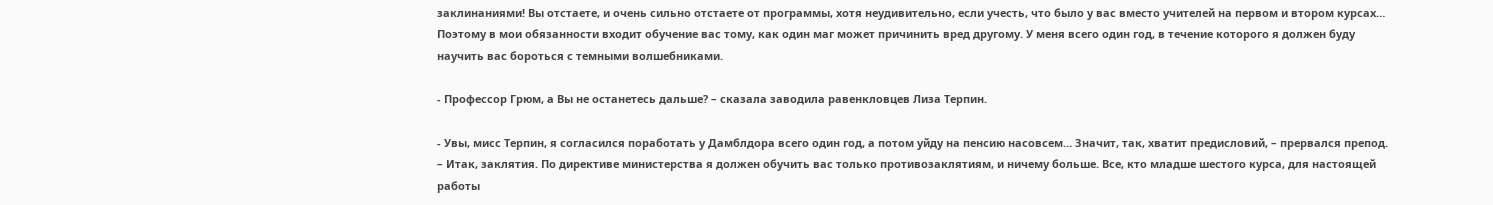заклинаниями! Вы отстаете, и очень сильно отстаете от программы, хотя неудивительно, если учесть, что было у вас вместо учителей на первом и втором курсах… Поэтому в мои обязанности входит обучение вас тому, как один маг может причинить вред другому. У меня всего один год, в течение которого я должен буду научить вас бороться с темными волшебниками.

- Профессор Грюм, а Вы не останетесь дальше? – сказала заводила равенкловцев Лиза Терпин.

- Увы, мисс Терпин, я согласился поработать у Дамблдора всего один год, а потом уйду на пенсию насовсем… Значит, так, хватит предисловий, – прервался препод. – Итак, заклятия. По директиве министерства я должен обучить вас только противозаклятиям, и ничему больше. Все, кто младше шестого курса, для настоящей работы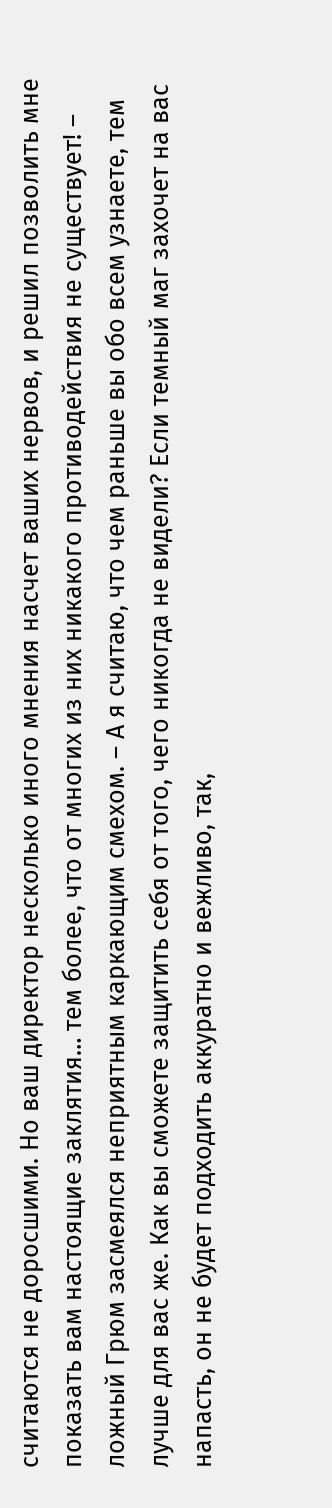считаются не доросшими. Но ваш директор несколько иного мнения насчет ваших нервов, и решил позволить мне показать вам настоящие заклятия… тем более, что от многих из них никакого противодействия не существует! – ложный Грюм засмеялся неприятным каркающим смехом. – А я считаю, что чем раньше вы обо всем узнаете, тем лучше для вас же. Как вы сможете защитить себя от того, чего никогда не видели? Если темный маг захочет на вас напасть, он не будет подходить аккуратно и вежливо, так,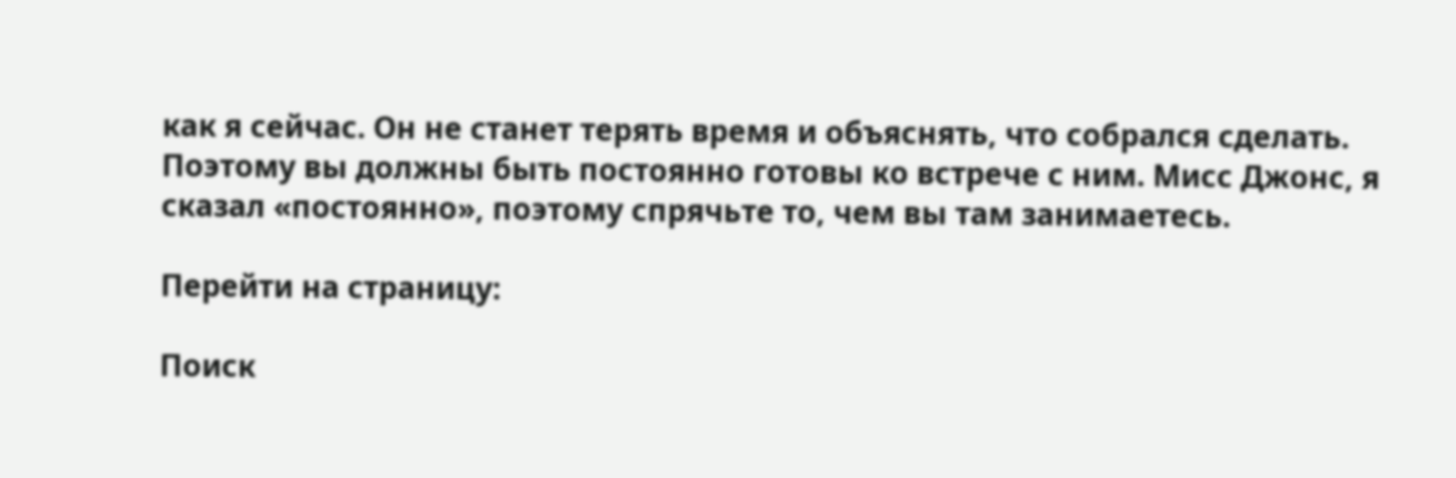как я сейчас. Он не станет терять время и объяснять, что собрался сделать. Поэтому вы должны быть постоянно готовы ко встрече с ним. Мисс Джонс, я сказал «постоянно», поэтому спрячьте то, чем вы там занимаетесь.

Перейти на страницу:

Поиск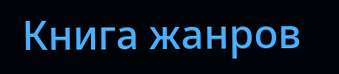Книга жанров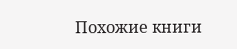Похожие книги